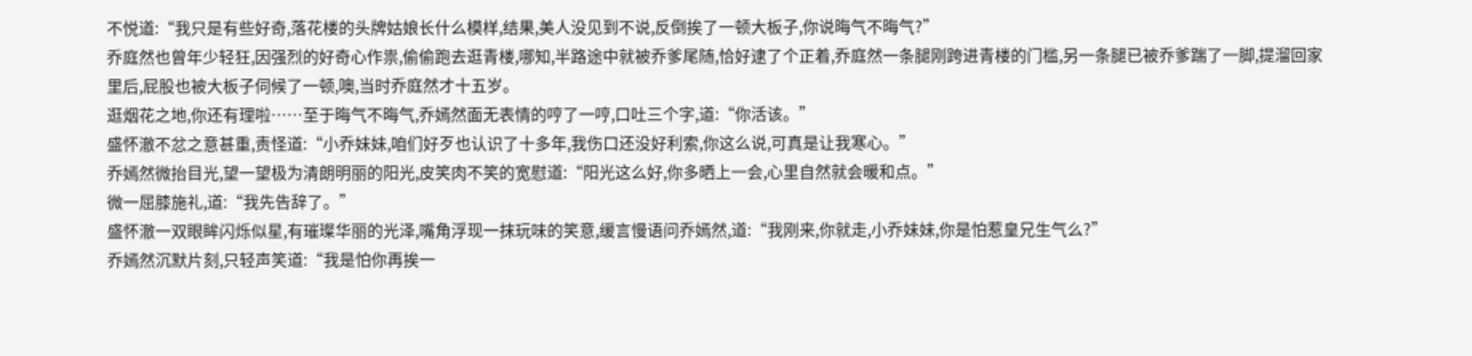不悦道:“我只是有些好奇,落花楼的头牌姑娘长什么模样,结果,美人没见到不说,反倒挨了一顿大板子,你说晦气不晦气?”
乔庭然也曾年少轻狂,因强烈的好奇心作祟,偷偷跑去逛青楼,哪知,半路途中就被乔爹尾随,恰好逮了个正着,乔庭然一条腿刚跨进青楼的门槛,另一条腿已被乔爹踹了一脚,提溜回家里后,屁股也被大板子伺候了一顿,噢,当时乔庭然才十五岁。
逛烟花之地,你还有理啦……至于晦气不晦气,乔嫣然面无表情的哼了一哼,口吐三个字,道:“你活该。”
盛怀澈不忿之意甚重,责怪道:“小乔妹妹,咱们好歹也认识了十多年,我伤口还没好利索,你这么说,可真是让我寒心。”
乔嫣然微抬目光,望一望极为清朗明丽的阳光,皮笑肉不笑的宽慰道:“阳光这么好,你多晒上一会,心里自然就会暖和点。”
微一屈膝施礼,道:“我先告辞了。”
盛怀澈一双眼眸闪烁似星,有璀璨华丽的光泽,嘴角浮现一抹玩味的笑意,缓言慢语问乔嫣然,道:“我刚来,你就走,小乔妹妹,你是怕惹皇兄生气么?”
乔嫣然沉默片刻,只轻声笑道:“我是怕你再挨一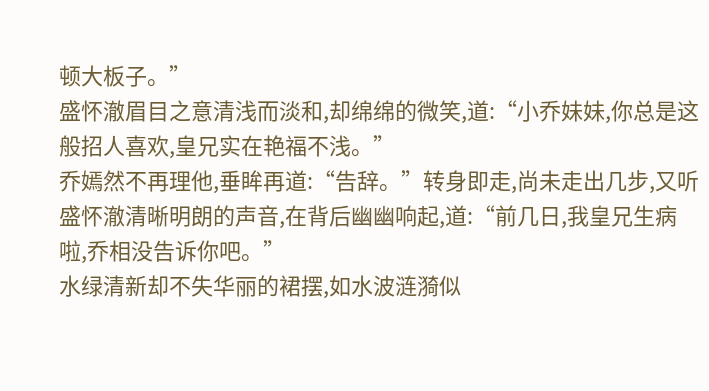顿大板子。”
盛怀澈眉目之意清浅而淡和,却绵绵的微笑,道:“小乔妹妹,你总是这般招人喜欢,皇兄实在艳福不浅。”
乔嫣然不再理他,垂眸再道:“告辞。”转身即走,尚未走出几步,又听盛怀澈清晰明朗的声音,在背后幽幽响起,道:“前几日,我皇兄生病啦,乔相没告诉你吧。”
水绿清新却不失华丽的裙摆,如水波涟漪似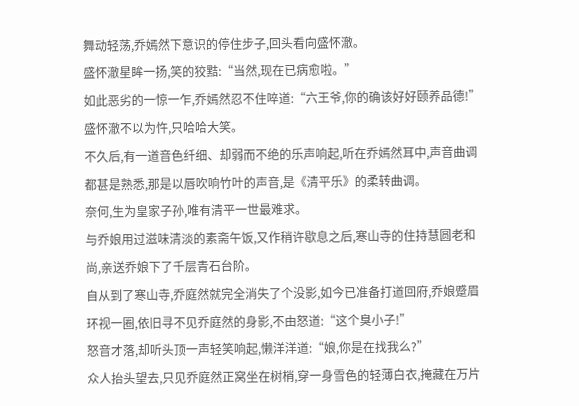舞动轻荡,乔嫣然下意识的停住步子,回头看向盛怀澈。
盛怀澈星眸一扬,笑的狡黠:“当然,现在已病愈啦。”
如此恶劣的一惊一乍,乔嫣然忍不住啐道:“六王爷,你的确该好好颐养品德!”
盛怀澈不以为忤,只哈哈大笑。
不久后,有一道音色纤细、却弱而不绝的乐声响起,听在乔嫣然耳中,声音曲调都甚是熟悉,那是以唇吹响竹叶的声音,是《清平乐》的柔转曲调。
奈何,生为皇家子孙,唯有清平一世最难求。
与乔娘用过滋味清淡的素斋午饭,又作稍许歇息之后,寒山寺的住持慧圆老和尚,亲送乔娘下了千层青石台阶。
自从到了寒山寺,乔庭然就完全消失了个没影,如今已准备打道回府,乔娘蹙眉环视一圈,依旧寻不见乔庭然的身影,不由怒道:“这个臭小子!”
怒音才落,却听头顶一声轻笑响起,懒洋洋道:“娘,你是在找我么?”
众人抬头望去,只见乔庭然正窝坐在树梢,穿一身雪色的轻薄白衣,掩藏在万片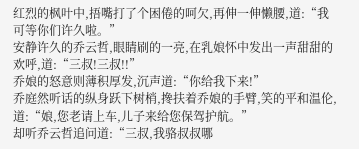红烈的枫叶中,捂嘴打了个困倦的呵欠,再伸一伸懒腰,道:“我可等你们许久啦。”
安静许久的乔云哲,眼睛刷的一亮,在乳娘怀中发出一声甜甜的欢呼,道:“三叔!三叔!!”
乔娘的怒意则薄积厚发,沉声道:“你给我下来!”
乔庭然听话的纵身跃下树梢,搀扶着乔娘的手臂,笑的平和温伦,道:“娘,您老请上车,儿子来给您保驾护航。”
却听乔云哲追问道:“三叔,我骆叔叔哪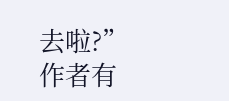去啦?”
作者有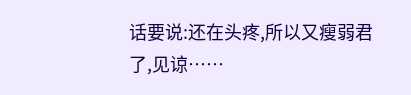话要说:还在头疼,所以又瘦弱君了,见谅……